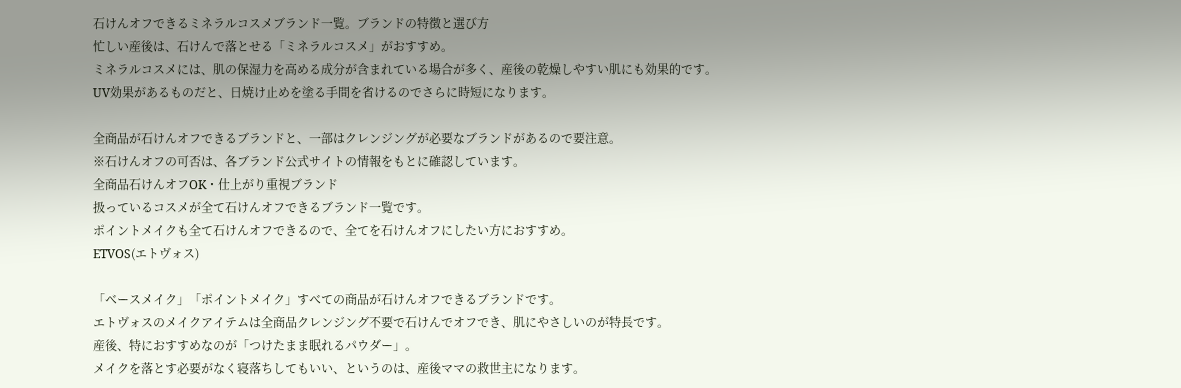石けんオフできるミネラルコスメブランド一覧。ブランドの特徴と選び方
忙しい産後は、石けんで落とせる「ミネラルコスメ」がおすすめ。
ミネラルコスメには、肌の保湿力を高める成分が含まれている場合が多く、産後の乾燥しやすい肌にも効果的です。
UV効果があるものだと、日焼け止めを塗る手間を省けるのでさらに時短になります。

全商品が石けんオフできるブランドと、一部はクレンジングが必要なブランドがあるので要注意。
※石けんオフの可否は、各ブランド公式サイトの情報をもとに確認しています。
全商品石けんオフOK・仕上がり重視ブランド
扱っているコスメが全て石けんオフできるブランド一覧です。
ポイントメイクも全て石けんオフできるので、全てを石けんオフにしたい方におすすめ。
ETVOS(エトヴォス)

「ベースメイク」「ポイントメイク」すべての商品が石けんオフできるブランドです。
エトヴォスのメイクアイテムは全商品クレンジング不要で石けんでオフでき、肌にやさしいのが特長です。
産後、特におすすめなのが「つけたまま眠れるパウダー」。
メイクを落とす必要がなく寝落ちしてもいい、というのは、産後ママの救世主になります。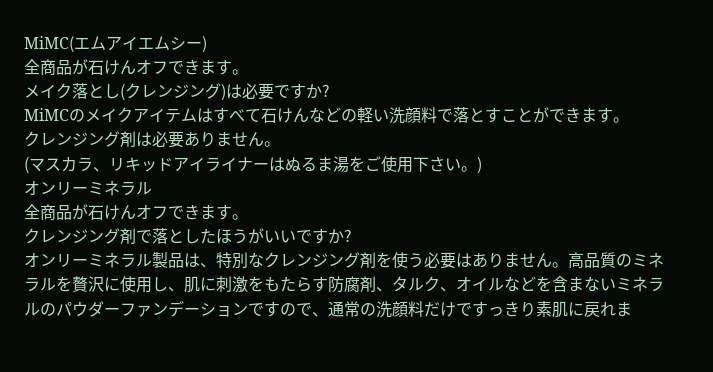MiMC(エムアイエムシー)
全商品が石けんオフできます。
メイク落とし(クレンジング)は必要ですか?
MiMCのメイクアイテムはすべて石けんなどの軽い洗顔料で落とすことができます。
クレンジング剤は必要ありません。
(マスカラ、リキッドアイライナーはぬるま湯をご使用下さい。)
オンリーミネラル
全商品が石けんオフできます。
クレンジング剤で落としたほうがいいですか?
オンリーミネラル製品は、特別なクレンジング剤を使う必要はありません。高品質のミネラルを贅沢に使用し、肌に刺激をもたらす防腐剤、タルク、オイルなどを含まないミネラルのパウダーファンデーションですので、通常の洗顔料だけですっきり素肌に戻れま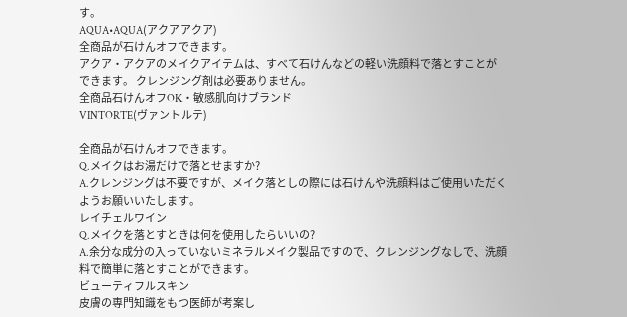す。
AQUA•AQUA(アクアアクア)
全商品が石けんオフできます。
アクア・アクアのメイクアイテムは、すべて石けんなどの軽い洗顔料で落とすことができます。 クレンジング剤は必要ありません。
全商品石けんオフOK・敏感肌向けブランド
VINTORTE(ヴァントルテ)

全商品が石けんオフできます。
Q.メイクはお湯だけで落とせますか?
A.クレンジングは不要ですが、メイク落としの際には石けんや洗顔料はご使用いただくようお願いいたします。
レイチェルワイン
Q.メイクを落とすときは何を使用したらいいの?
A.余分な成分の入っていないミネラルメイク製品ですので、クレンジングなしで、洗顔料で簡単に落とすことができます。
ビューティフルスキン
皮膚の専門知識をもつ医師が考案し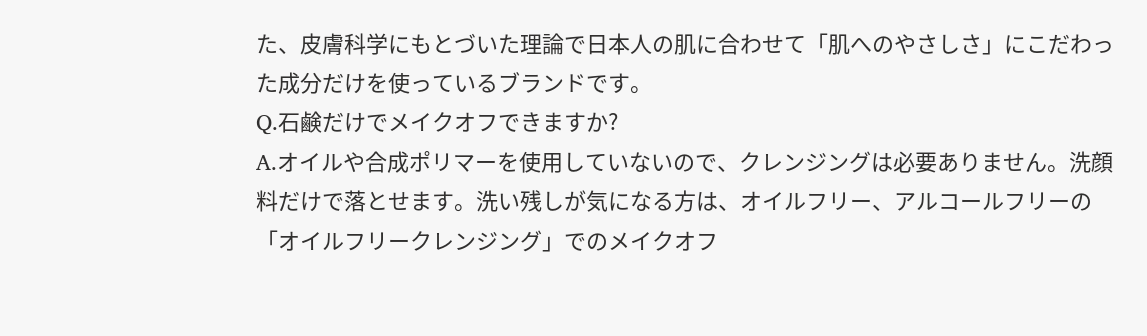た、皮膚科学にもとづいた理論で日本人の肌に合わせて「肌へのやさしさ」にこだわった成分だけを使っているブランドです。
Q.石鹸だけでメイクオフできますか?
A.オイルや合成ポリマーを使用していないので、クレンジングは必要ありません。洗顔料だけで落とせます。洗い残しが気になる方は、オイルフリー、アルコールフリーの「オイルフリークレンジング」でのメイクオフ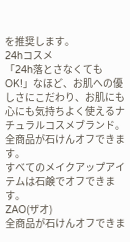を推奨します。
24hコスメ
「24h落とさなくてもOK!」なほど、お肌への優しさにこだわり、お肌にも心にも気持ちよく使えるナチュラルコスメブランド。
全商品が石けんオフできます。
すべてのメイクアップアイテムは石鹸でオフできます。
ZAO(ザオ)
全商品が石けんオフできま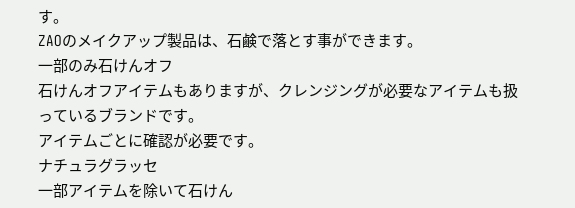す。
ZAOのメイクアップ製品は、石鹸で落とす事ができます。
一部のみ石けんオフ
石けんオフアイテムもありますが、クレンジングが必要なアイテムも扱っているブランドです。
アイテムごとに確認が必要です。
ナチュラグラッセ
一部アイテムを除いて石けん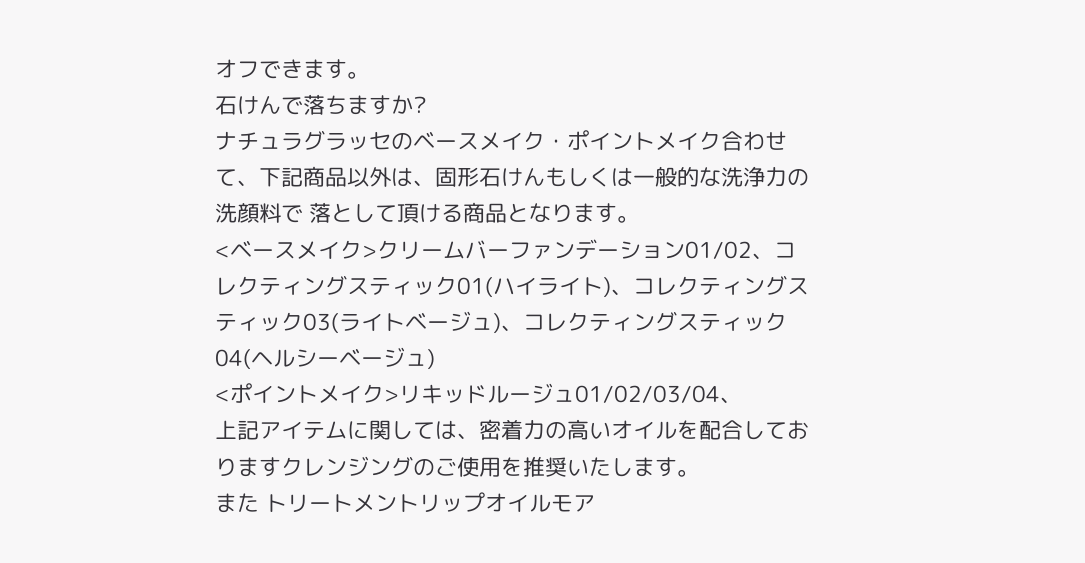オフできます。
石けんで落ちますか?
ナチュラグラッセのベースメイク・ポイントメイク合わせて、下記商品以外は、固形石けんもしくは一般的な洗浄力の洗顔料で 落として頂ける商品となります。
<ベースメイク>クリームバーファンデーション01/02、コレクティングスティック01(ハイライト)、コレクティングスティック03(ライトベージュ)、コレクティングスティック04(ヘルシーベージュ)
<ポイントメイク>リキッドルージュ01/02/03/04、
上記アイテムに関しては、密着力の高いオイルを配合しておりますクレンジングのご使用を推奨いたします。
また トリートメントリップオイルモア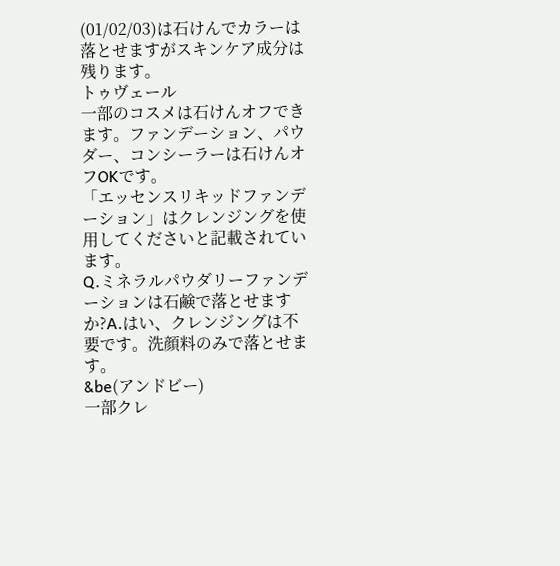(01/02/03)は石けんでカラーは落とせますがスキンケア成分は残ります。
トゥヴェール
一部のコスメは石けんオフできます。ファンデーション、パウダー、コンシーラーは石けんオフOKです。
「エッセンスリキッドファンデーション」はクレンジングを使用してくださいと記載されています。
Q.ミネラルパウダリーファンデーションは石鹸で落とせますか?A.はい、クレンジングは不要です。洗顔料のみで落とせます。
&be(アンドビー)
一部クレ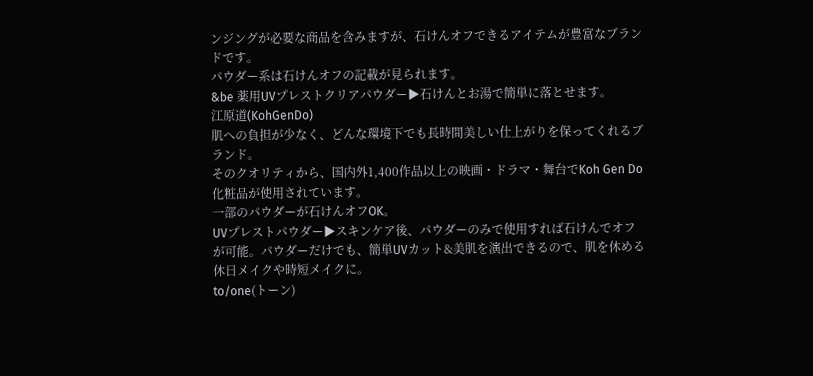ンジングが必要な商品を含みますが、石けんオフできるアイテムが豊富なブランドです。
パウダー系は石けんオフの記載が見られます。
&be 薬用UVプレストクリアパウダー▶石けんとお湯で簡単に落とせます。
江原道(KohGenDo)
肌への負担が少なく、どんな環境下でも長時間美しい仕上がりを保ってくれるブランド。
そのクオリティから、国内外1,400作品以上の映画・ドラマ・舞台でKoh Gen Do化粧品が使用されています。
一部のパウダーが石けんオフOK。
UVプレストパウダー▶スキンケア後、パウダーのみで使用すれば石けんでオフが可能。パウダーだけでも、簡単UVカット&美肌を演出できるので、肌を休める休日メイクや時短メイクに。
to/one(トーン)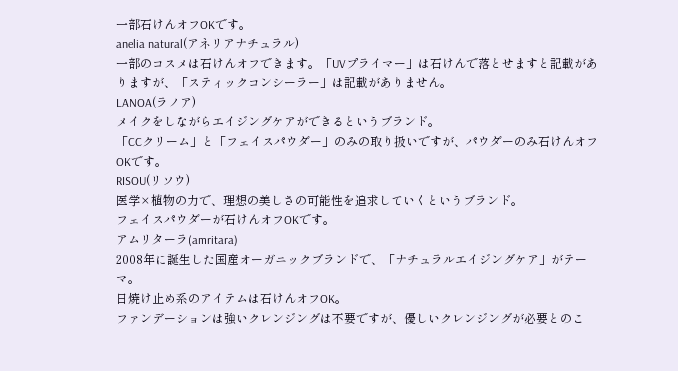一部石けんオフOKです。
anelia natural(アネリアナチュラル)
一部のコスメは石けんオフできます。「UVプライマー」は石けんで落とせますと記載がありますが、「スティックコンシーラー」は記載がありません。
LANOA(ラノア)
メイクをしながらエイジングケアができるというブランド。
「CCクリーム」と「フェイスパウダー」のみの取り扱いですが、パウダーのみ石けんオフOKです。
RISOU(リソウ)
医学×植物の力で、理想の美しさの可能性を追求していくというブランド。
フェイスパウダーが石けんオフOKです。
アムリターラ(amritara)
2008年に誕生した国産オーガニックブランドで、「ナチュラルエイジングケア」がテーマ。
日焼け止め系のアイテムは石けんオフOK。
ファンデーションは強いクレンジングは不要ですが、優しいクレンジングが必要とのこ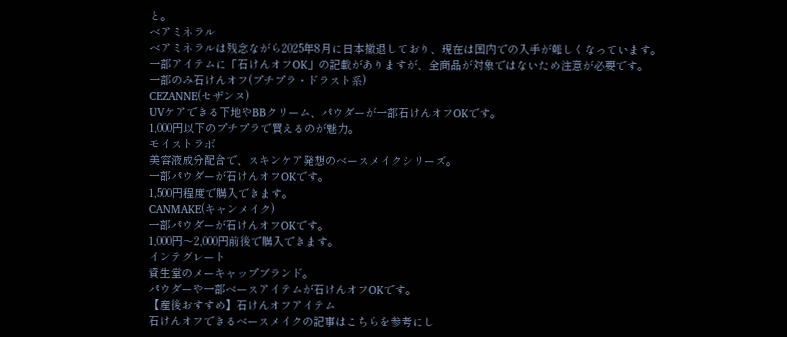と。
ベアミネラル
ベアミネラルは残念ながら2025年8月に日本撤退しており、現在は国内での入手が難しくなっています。
一部アイテムに「石けんオフOK」の記載がありますが、全商品が対象ではないため注意が必要です。
一部のみ石けんオフ(プチプラ・ドラスト系)
CEZANNE(セザンヌ)
UVケアできる下地やBBクリーム、パウダーが一部石けんオフOKです。
1,000円以下のプチプラで買えるのが魅力。
モイストラボ
美容液成分配合で、スキンケア発想のベースメイクシリーズ。
一部パウダーが石けんオフOKです。
1,500円程度で購入できます。
CANMAKE(キャンメイク)
一部パウダーが石けんオフOKです。
1,000円〜2,000円前後で購入できます。
インテグレート
資生堂のメーキャップブランド。
パウダーや一部ベースアイテムが石けんオフOKです。
【産後おすすめ】石けんオフアイテム
石けんオフできるベースメイクの記事はこちらを参考にし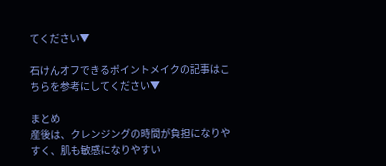てください▼

石けんオフできるポイントメイクの記事はこちらを参考にしてください▼

まとめ
産後は、クレンジングの時間が負担になりやすく、肌も敏感になりやすい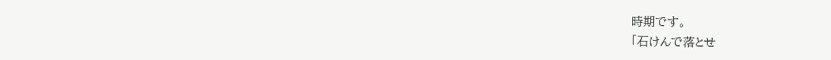時期です。
「石けんで落とせ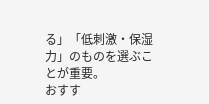る」「低刺激・保湿力」のものを選ぶことが重要。
おすす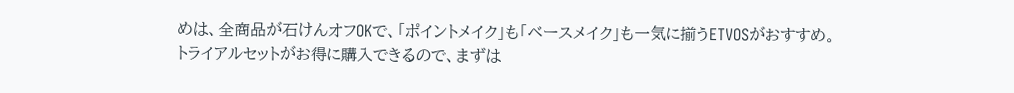めは、全商品が石けんオフOKで、「ポイントメイク」も「ベースメイク」も一気に揃うETVOSがおすすめ。
トライアルセットがお得に購入できるので、まずは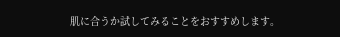肌に合うか試してみることをおすすめします。